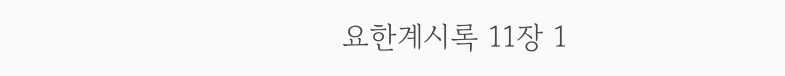요한계시록 11장 1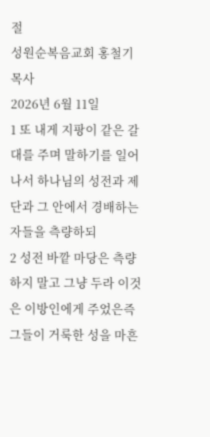절
성원순복음교회 홍철기목사
2026년 6월 11일
1 또 내게 지팡이 같은 갈대를 주며 말하기를 일어나서 하나님의 성전과 제단과 그 안에서 경배하는 자들을 측량하되
2 성전 바깥 마당은 측량하지 말고 그냥 두라 이것은 이방인에게 주었은즉 그들이 거룩한 성을 마흔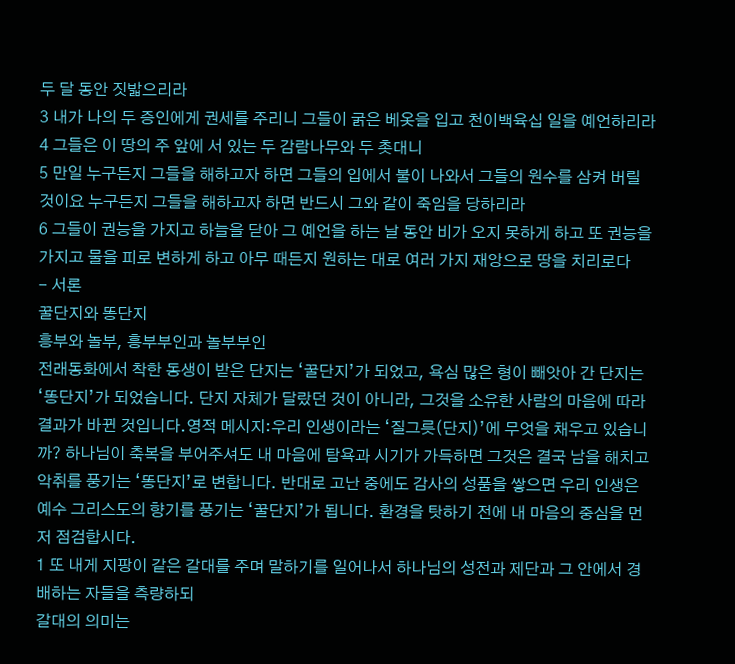두 달 동안 짓밟으리라
3 내가 나의 두 증인에게 권세를 주리니 그들이 굵은 베옷을 입고 천이백육십 일을 예언하리라
4 그들은 이 땅의 주 앞에 서 있는 두 감람나무와 두 촛대니
5 만일 누구든지 그들을 해하고자 하면 그들의 입에서 불이 나와서 그들의 원수를 삼켜 버릴 것이요 누구든지 그들을 해하고자 하면 반드시 그와 같이 죽임을 당하리라
6 그들이 권능을 가지고 하늘을 닫아 그 예언을 하는 날 동안 비가 오지 못하게 하고 또 권능을 가지고 물을 피로 변하게 하고 아무 때든지 원하는 대로 여러 가지 재앙으로 땅을 치리로다
- 서론
꿀단지와 똥단지
흥부와 놀부, 흥부부인과 놀부부인
전래동화에서 착한 동생이 받은 단지는 ‘꿀단지’가 되었고, 욕심 많은 형이 빼앗아 간 단지는 ‘똥단지’가 되었습니다. 단지 자체가 달랐던 것이 아니라, 그것을 소유한 사람의 마음에 따라 결과가 바뀐 것입니다.영적 메시지:우리 인생이라는 ‘질그릇(단지)’에 무엇을 채우고 있습니까? 하나님이 축복을 부어주셔도 내 마음에 탐욕과 시기가 가득하면 그것은 결국 남을 해치고 악취를 풍기는 ‘똥단지’로 변합니다. 반대로 고난 중에도 감사의 성품을 쌓으면 우리 인생은 예수 그리스도의 향기를 풍기는 ‘꿀단지’가 됩니다. 환경을 탓하기 전에 내 마음의 중심을 먼저 점검합시다.
1 또 내게 지팡이 같은 갈대를 주며 말하기를 일어나서 하나님의 성전과 제단과 그 안에서 경배하는 자들을 측량하되
갈대의 의미는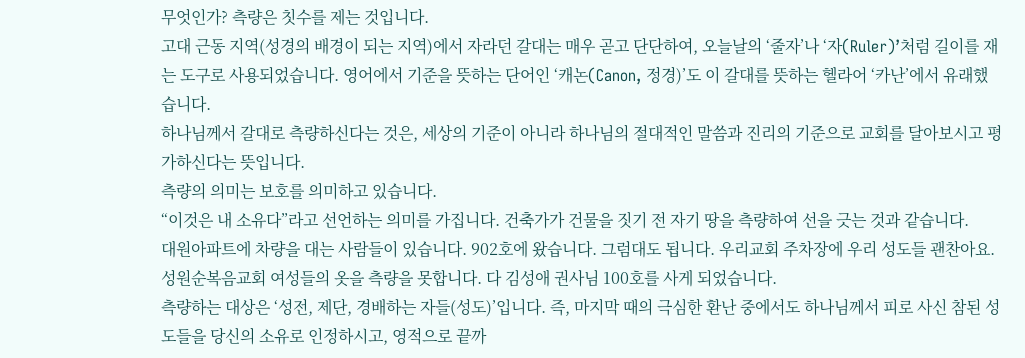무엇인가? 측량은 칫수를 제는 것입니다.
고대 근동 지역(성경의 배경이 되는 지역)에서 자라던 갈대는 매우 곧고 단단하여, 오늘날의 ‘줄자’나 ‘자(Ruler)’처럼 길이를 재는 도구로 사용되었습니다. 영어에서 기준을 뜻하는 단어인 ‘캐논(Canon, 정경)’도 이 갈대를 뜻하는 헬라어 ‘카난’에서 유래했습니다.
하나님께서 갈대로 측량하신다는 것은, 세상의 기준이 아니라 하나님의 절대적인 말씀과 진리의 기준으로 교회를 달아보시고 평가하신다는 뜻입니다.
측량의 의미는 보호를 의미하고 있습니다.
“이것은 내 소유다”라고 선언하는 의미를 가집니다. 건축가가 건물을 짓기 전 자기 땅을 측량하여 선을 긋는 것과 같습니다.
대원아파트에 차량을 대는 사람들이 있습니다. 902호에 왔습니다. 그럼대도 됩니다. 우리교회 주차장에 우리 성도들 괜찬아요.
성원순복음교회 여성들의 옷을 측량을 못합니다. 다 김성애 권사님 100호를 사게 되었습니다.
측량하는 대상은 ‘성전, 제단, 경배하는 자들(성도)’입니다. 즉, 마지막 때의 극심한 환난 중에서도 하나님께서 피로 사신 참된 성도들을 당신의 소유로 인정하시고, 영적으로 끝까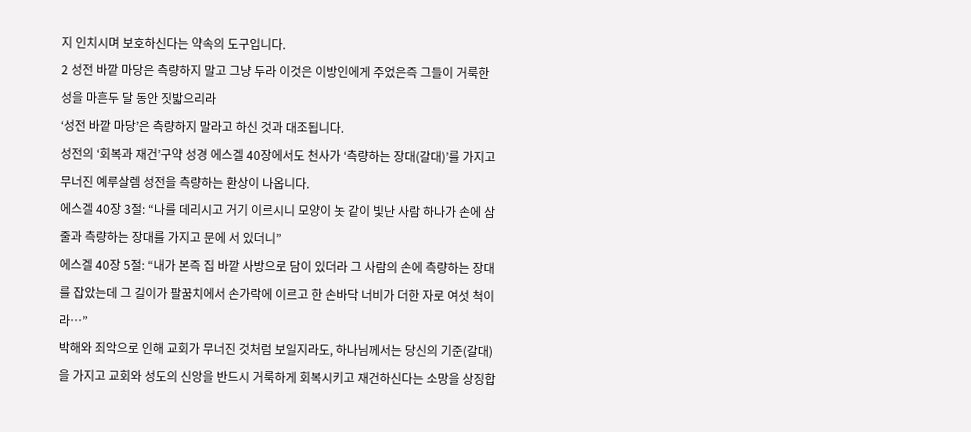지 인치시며 보호하신다는 약속의 도구입니다.
2 성전 바깥 마당은 측량하지 말고 그냥 두라 이것은 이방인에게 주었은즉 그들이 거룩한 성을 마흔두 달 동안 짓밟으리라
‘성전 바깥 마당’은 측량하지 말라고 하신 것과 대조됩니다.
성전의 ‘회복과 재건’구약 성경 에스겔 40장에서도 천사가 ‘측량하는 장대(갈대)’를 가지고 무너진 예루살렘 성전을 측량하는 환상이 나옵니다.
에스겔 40장 3절: “나를 데리시고 거기 이르시니 모양이 놋 같이 빛난 사람 하나가 손에 삼줄과 측량하는 장대를 가지고 문에 서 있더니”
에스겔 40장 5절: “내가 본즉 집 바깥 사방으로 담이 있더라 그 사람의 손에 측량하는 장대를 잡았는데 그 길이가 팔꿈치에서 손가락에 이르고 한 손바닥 너비가 더한 자로 여섯 척이라…”
박해와 죄악으로 인해 교회가 무너진 것처럼 보일지라도, 하나님께서는 당신의 기준(갈대)을 가지고 교회와 성도의 신앙을 반드시 거룩하게 회복시키고 재건하신다는 소망을 상징합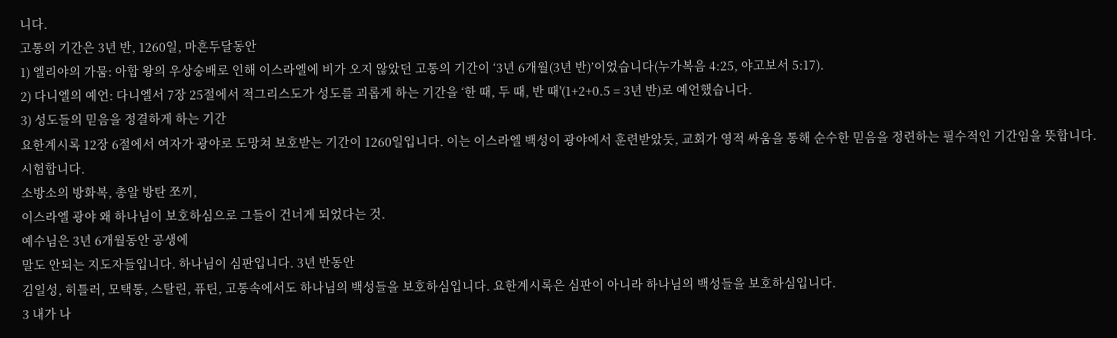니다.
고통의 기간은 3년 반, 1260일, 마흔두달동안
1) 엘리야의 가뭄: 아합 왕의 우상숭배로 인해 이스라엘에 비가 오지 않았던 고통의 기간이 ‘3년 6개월(3년 반)’이었습니다(누가복음 4:25, 야고보서 5:17).
2) 다니엘의 예언: 다니엘서 7장 25절에서 적그리스도가 성도를 괴롭게 하는 기간을 ‘한 때, 두 때, 반 때'(1+2+0.5 = 3년 반)로 예언했습니다.
3) 성도들의 믿음을 정결하게 하는 기간
요한계시록 12장 6절에서 여자가 광야로 도망쳐 보호받는 기간이 1260일입니다. 이는 이스라엘 백성이 광야에서 훈련받았듯, 교회가 영적 싸움을 통해 순수한 믿음을 정련하는 필수적인 기간임을 뜻합니다.
시험합니다.
소방소의 방화복, 총알 방탄 쪼끼,
이스라엘 광야 왜 하나님이 보호하심으로 그들이 건너게 되었다는 것.
예수님은 3년 6개월동안 공생에
말도 안되는 지도자들입니다. 하나님이 심판입니다. 3년 반동안
김일성, 히틀러, 모택통, 스탈린, 퓨틴, 고통속에서도 하나님의 백성들을 보호하심입니다. 요한계시록은 심판이 아니라 하나님의 백성들을 보호하심입니다.
3 내가 나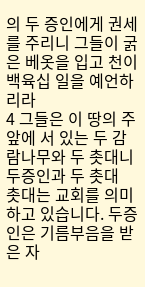의 두 증인에게 권세를 주리니 그들이 굵은 베옷을 입고 천이백육십 일을 예언하리라
4 그들은 이 땅의 주 앞에 서 있는 두 감람나무와 두 촛대니
두증인과 두 촛대
촛대는 교회를 의미하고 있습니다. 두증인은 기름부음을 받은 자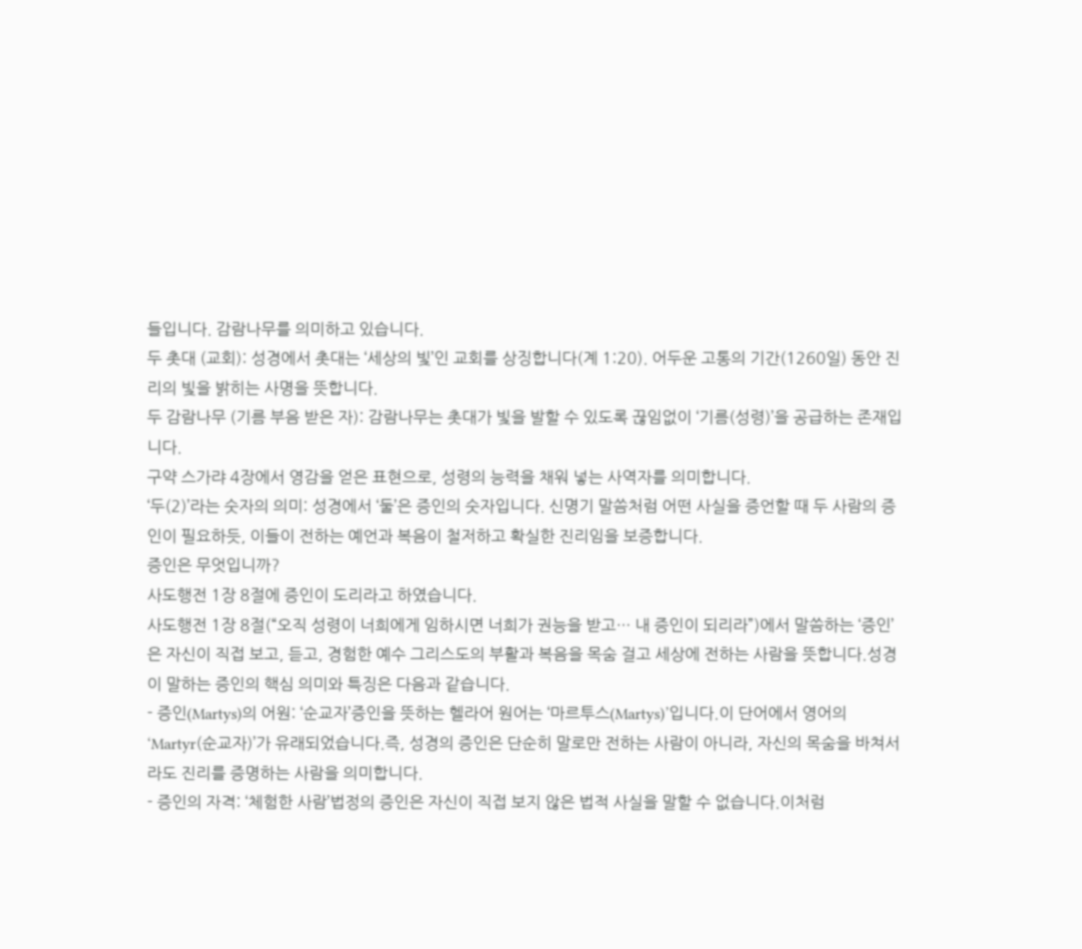들입니다. 감람나무를 의미하고 있습니다.
두 촛대 (교회): 성경에서 촛대는 ‘세상의 빛’인 교회를 상징합니다(계 1:20). 어두운 고통의 기간(1260일) 동안 진리의 빛을 밝히는 사명을 뜻합니다.
두 감람나무 (기름 부음 받은 자): 감람나무는 촛대가 빛을 발할 수 있도록 끊임없이 ‘기름(성령)’을 공급하는 존재입니다.
구약 스가랴 4장에서 영감을 얻은 표현으로, 성령의 능력을 채워 넣는 사역자를 의미합니다.
‘두(2)’라는 숫자의 의미: 성경에서 ‘둘’은 증인의 숫자입니다. 신명기 말씀처럼 어떤 사실을 증언할 때 두 사람의 증인이 필요하듯, 이들이 전하는 예언과 복음이 철저하고 확실한 진리임을 보증합니다.
증인은 무엇입니까?
사도행전 1장 8절에 증인이 도리라고 하였습니다.
사도행전 1장 8절(“오직 성령이 너희에게 임하시면 너희가 권능을 받고… 내 증인이 되리라”)에서 말씀하는 ‘증인’은 자신이 직접 보고, 듣고, 경험한 예수 그리스도의 부활과 복음을 목숨 걸고 세상에 전하는 사람을 뜻합니다.성경이 말하는 증인의 핵심 의미와 특징은 다음과 같습니다.
- 증인(Martys)의 어원: ‘순교자’증인을 뜻하는 헬라어 원어는 ‘마르투스(Martys)’입니다.이 단어에서 영어의 ‘Martyr(순교자)’가 유래되었습니다.즉, 성경의 증인은 단순히 말로만 전하는 사람이 아니라, 자신의 목숨을 바쳐서라도 진리를 증명하는 사람을 의미합니다.
- 증인의 자격: ‘체험한 사람’법정의 증인은 자신이 직접 보지 않은 법적 사실을 말할 수 없습니다.이처럼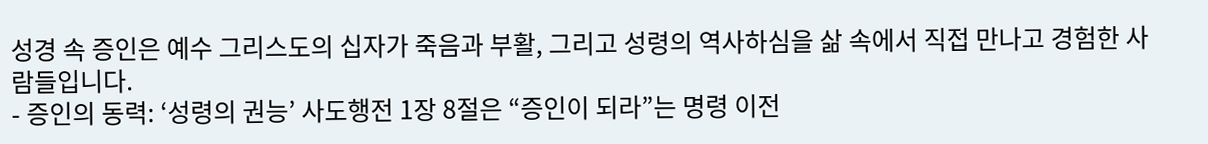성경 속 증인은 예수 그리스도의 십자가 죽음과 부활, 그리고 성령의 역사하심을 삶 속에서 직접 만나고 경험한 사람들입니다.
- 증인의 동력: ‘성령의 권능’ 사도행전 1장 8절은 “증인이 되라”는 명령 이전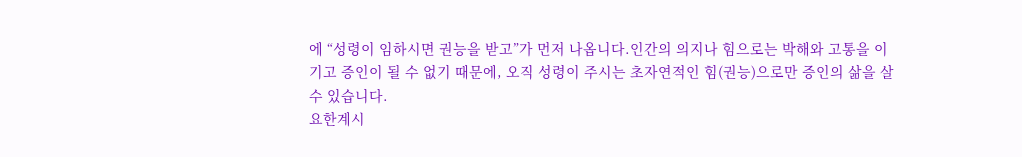에 “성령이 임하시면 권능을 받고”가 먼저 나옵니다.인간의 의지나 힘으로는 박해와 고통을 이기고 증인이 될 수 없기 때문에, 오직 성령이 주시는 초자연적인 힘(권능)으로만 증인의 삶을 살 수 있습니다.
요한계시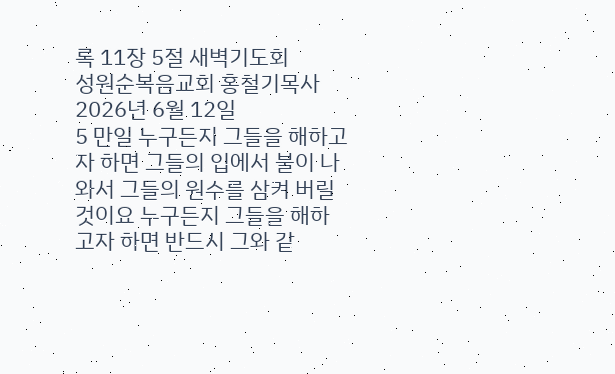록 11장 5절 새벽기도회
성원순복음교회 홍철기목사
2026년 6월 12일
5 만일 누구든지 그들을 해하고자 하면 그들의 입에서 불이 나와서 그들의 원수를 삼켜 버릴 것이요 누구든지 그들을 해하고자 하면 반드시 그와 같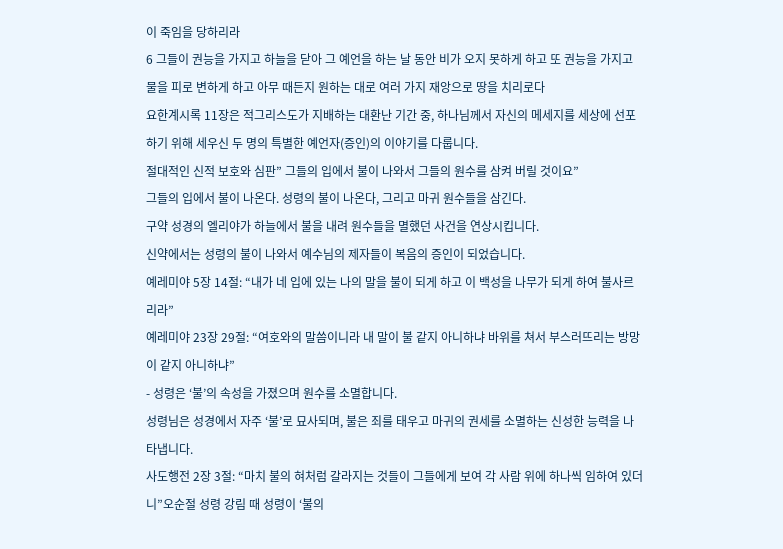이 죽임을 당하리라
6 그들이 권능을 가지고 하늘을 닫아 그 예언을 하는 날 동안 비가 오지 못하게 하고 또 권능을 가지고 물을 피로 변하게 하고 아무 때든지 원하는 대로 여러 가지 재앙으로 땅을 치리로다
요한계시록 11장은 적그리스도가 지배하는 대환난 기간 중, 하나님께서 자신의 메세지를 세상에 선포하기 위해 세우신 두 명의 특별한 예언자(증인)의 이야기를 다룹니다.
절대적인 신적 보호와 심판” 그들의 입에서 불이 나와서 그들의 원수를 삼켜 버릴 것이요”
그들의 입에서 불이 나온다. 성령의 불이 나온다, 그리고 마귀 원수들을 삼긴다.
구약 성경의 엘리야가 하늘에서 불을 내려 원수들을 멸했던 사건을 연상시킵니다.
신약에서는 성령의 불이 나와서 예수님의 제자들이 복음의 증인이 되었습니다.
예레미야 5장 14절: “내가 네 입에 있는 나의 말을 불이 되게 하고 이 백성을 나무가 되게 하여 불사르리라”
예레미야 23장 29절: “여호와의 말씀이니라 내 말이 불 같지 아니하냐 바위를 쳐서 부스러뜨리는 방망이 같지 아니하냐”
- 성령은 ‘불’의 속성을 가졌으며 원수를 소멸합니다.
성령님은 성경에서 자주 ‘불’로 묘사되며, 불은 죄를 태우고 마귀의 권세를 소멸하는 신성한 능력을 나타냅니다.
사도행전 2장 3절: “마치 불의 혀처럼 갈라지는 것들이 그들에게 보여 각 사람 위에 하나씩 임하여 있더니”오순절 성령 강림 때 성령이 ‘불의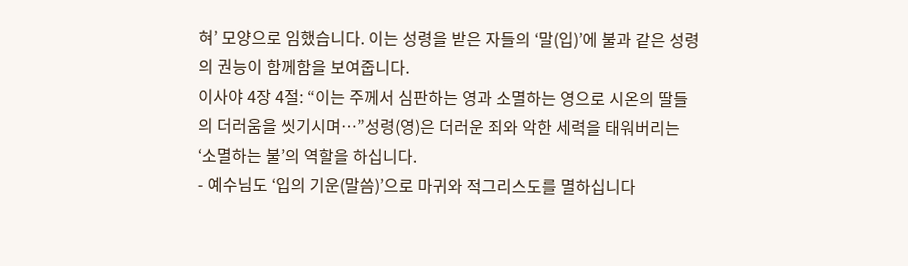혀’ 모양으로 임했습니다. 이는 성령을 받은 자들의 ‘말(입)’에 불과 같은 성령의 권능이 함께함을 보여줍니다.
이사야 4장 4절: “이는 주께서 심판하는 영과 소멸하는 영으로 시온의 딸들의 더러움을 씻기시며…”성령(영)은 더러운 죄와 악한 세력을 태워버리는 ‘소멸하는 불’의 역할을 하십니다.
- 예수님도 ‘입의 기운(말씀)’으로 마귀와 적그리스도를 멸하십니다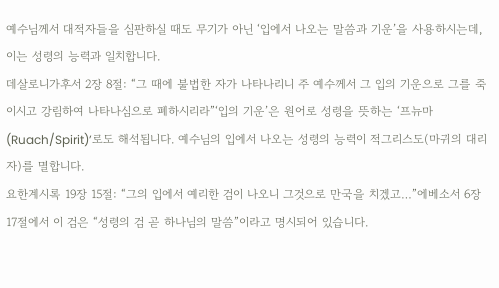예수님께서 대적자들을 심판하실 때도 무기가 아닌 ‘입에서 나오는 말씀과 기운’을 사용하시는데, 이는 성령의 능력과 일치합니다.
데살로니가후서 2장 8절: “그 때에 불법한 자가 나타나리니 주 예수께서 그 입의 기운으로 그를 죽이시고 강림하여 나타나심으로 폐하시리라”‘입의 기운’은 원어로 성령을 뜻하는 ‘프뉴마(Ruach/Spirit)’로도 해석됩니다. 예수님의 입에서 나오는 성령의 능력이 적그리스도(마귀의 대리자)를 멸합니다.
요한계시록 19장 15절: “그의 입에서 예리한 검이 나오니 그것으로 만국을 치겠고…”에베소서 6장 17절에서 이 검은 “성령의 검 곧 하나님의 말씀”이라고 명시되어 있습니다.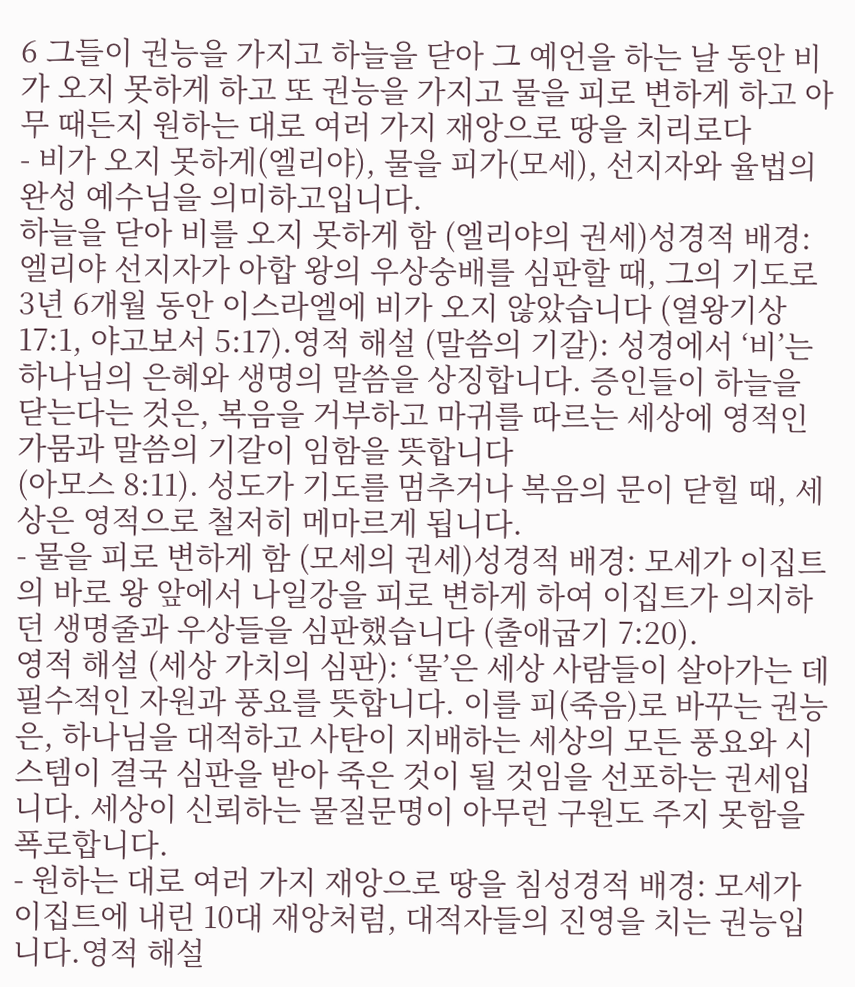6 그들이 권능을 가지고 하늘을 닫아 그 예언을 하는 날 동안 비가 오지 못하게 하고 또 권능을 가지고 물을 피로 변하게 하고 아무 때든지 원하는 대로 여러 가지 재앙으로 땅을 치리로다
- 비가 오지 못하게(엘리야), 물을 피가(모세), 선지자와 율법의 완성 예수님을 의미하고입니다.
하늘을 닫아 비를 오지 못하게 함 (엘리야의 권세)성경적 배경: 엘리야 선지자가 아합 왕의 우상숭배를 심판할 때, 그의 기도로 3년 6개월 동안 이스라엘에 비가 오지 않았습니다 (열왕기상 17:1, 야고보서 5:17).영적 해설 (말씀의 기갈): 성경에서 ‘비’는 하나님의 은혜와 생명의 말씀을 상징합니다. 증인들이 하늘을 닫는다는 것은, 복음을 거부하고 마귀를 따르는 세상에 영적인 가뭄과 말씀의 기갈이 임함을 뜻합니다
(아모스 8:11). 성도가 기도를 멈추거나 복음의 문이 닫힐 때, 세상은 영적으로 철저히 메마르게 됩니다.
- 물을 피로 변하게 함 (모세의 권세)성경적 배경: 모세가 이집트의 바로 왕 앞에서 나일강을 피로 변하게 하여 이집트가 의지하던 생명줄과 우상들을 심판했습니다 (출애굽기 7:20).
영적 해설 (세상 가치의 심판): ‘물’은 세상 사람들이 살아가는 데 필수적인 자원과 풍요를 뜻합니다. 이를 피(죽음)로 바꾸는 권능은, 하나님을 대적하고 사탄이 지배하는 세상의 모든 풍요와 시스템이 결국 심판을 받아 죽은 것이 될 것임을 선포하는 권세입니다. 세상이 신뢰하는 물질문명이 아무런 구원도 주지 못함을 폭로합니다.
- 원하는 대로 여러 가지 재앙으로 땅을 침성경적 배경: 모세가 이집트에 내린 10대 재앙처럼, 대적자들의 진영을 치는 권능입니다.영적 해설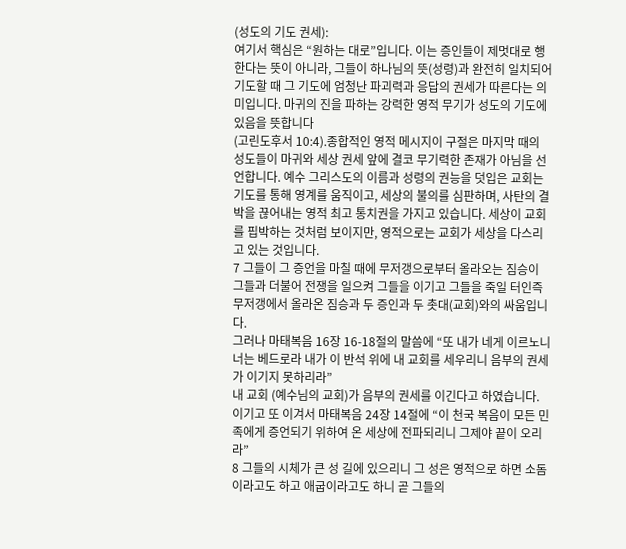(성도의 기도 권세):
여기서 핵심은 “원하는 대로”입니다. 이는 증인들이 제멋대로 행한다는 뜻이 아니라, 그들이 하나님의 뜻(성령)과 완전히 일치되어 기도할 때 그 기도에 엄청난 파괴력과 응답의 권세가 따른다는 의미입니다. 마귀의 진을 파하는 강력한 영적 무기가 성도의 기도에 있음을 뜻합니다
(고린도후서 10:4).종합적인 영적 메시지이 구절은 마지막 때의 성도들이 마귀와 세상 권세 앞에 결코 무기력한 존재가 아님을 선언합니다. 예수 그리스도의 이름과 성령의 권능을 덧입은 교회는 기도를 통해 영계를 움직이고, 세상의 불의를 심판하며, 사탄의 결박을 끊어내는 영적 최고 통치권을 가지고 있습니다. 세상이 교회를 핍박하는 것처럼 보이지만, 영적으로는 교회가 세상을 다스리고 있는 것입니다.
7 그들이 그 증언을 마칠 때에 무저갱으로부터 올라오는 짐승이 그들과 더불어 전쟁을 일으켜 그들을 이기고 그들을 죽일 터인즉
무저갱에서 올라온 짐승과 두 증인과 두 촛대(교회)와의 싸움입니다.
그러나 마태복음 16장 16-18절의 말씀에 “또 내가 네게 이르노니 너는 베드로라 내가 이 반석 위에 내 교회를 세우리니 음부의 권세가 이기지 못하리라”
내 교회 (예수님의 교회)가 음부의 권세를 이긴다고 하였습니다. 이기고 또 이겨서 마태복음 24장 14절에 “이 천국 복음이 모든 민족에게 증언되기 위하여 온 세상에 전파되리니 그제야 끝이 오리라”
8 그들의 시체가 큰 성 길에 있으리니 그 성은 영적으로 하면 소돔이라고도 하고 애굽이라고도 하니 곧 그들의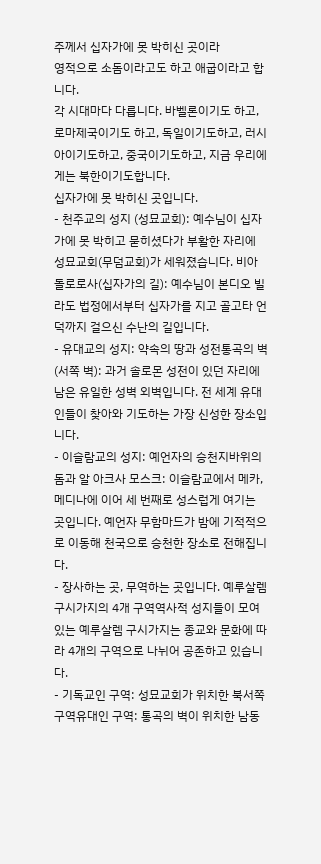주께서 십자가에 못 박히신 곳이라
영적으로 소돔이라고도 하고 애굽이라고 합니다.
각 시대마다 다릅니다. 바벨론이기도 하고, 로마제국이기도 하고, 독일이기도하고, 러시아이기도하고, 중국이기도하고, 지금 우리에게는 북한이기도합니다.
십자가에 못 박히신 곳입니다.
- 천주교의 성지 (성묘교회): 예수님이 십자가에 못 박히고 묻히셨다가 부활한 자리에 성묘교회(무덤교회)가 세워졌습니다. 비아 돌로로사(십자가의 길): 예수님이 본디오 빌라도 법정에서부터 십자가를 지고 골고타 언덕까지 걸으신 수난의 길입니다.
- 유대교의 성지: 약속의 땅과 성전통곡의 벽(서쪽 벽): 과거 솔로몬 성전이 있던 자리에 남은 유일한 성벽 외벽입니다. 전 세계 유대인들이 찾아와 기도하는 가장 신성한 장소입니다.
- 이슬람교의 성지: 예언자의 승천지바위의 돔과 알 아크사 모스크: 이슬람교에서 메카, 메디나에 이어 세 번째로 성스럽게 여기는 곳입니다. 예언자 무함마드가 밤에 기적적으로 이동해 천국으로 승천한 장소로 전해집니다.
- 장사하는 곳, 무역하는 곳입니다. 예루살렘 구시가지의 4개 구역역사적 성지들이 모여 있는 예루살렘 구시가지는 종교와 문화에 따라 4개의 구역으로 나뉘어 공존하고 있습니다.
- 기독교인 구역: 성묘교회가 위치한 북서쪽 구역유대인 구역: 통곡의 벽이 위치한 남동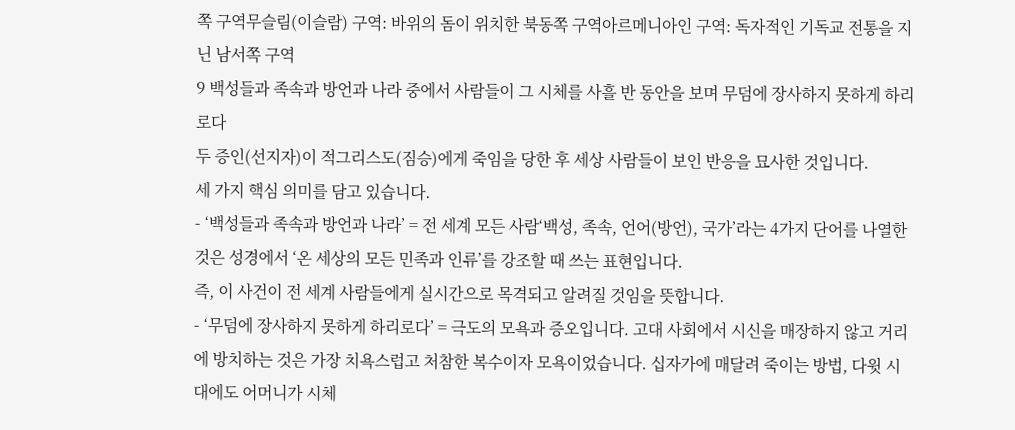쪽 구역무슬림(이슬람) 구역: 바위의 돔이 위치한 북동쪽 구역아르메니아인 구역: 독자적인 기독교 전통을 지닌 남서쪽 구역
9 백성들과 족속과 방언과 나라 중에서 사람들이 그 시체를 사흘 반 동안을 보며 무덤에 장사하지 못하게 하리로다
두 증인(선지자)이 적그리스도(짐승)에게 죽임을 당한 후 세상 사람들이 보인 반응을 묘사한 것입니다.
세 가지 핵심 의미를 담고 있습니다.
- ‘백성들과 족속과 방언과 나라’ = 전 세계 모든 사람‘백성, 족속, 언어(방언), 국가’라는 4가지 단어를 나열한 것은 성경에서 ‘온 세상의 모든 민족과 인류’를 강조할 때 쓰는 표현입니다.
즉, 이 사건이 전 세계 사람들에게 실시간으로 목격되고 알려질 것임을 뜻합니다.
- ‘무덤에 장사하지 못하게 하리로다’ = 극도의 모욕과 증오입니다. 고대 사회에서 시신을 매장하지 않고 거리에 방치하는 것은 가장 치욕스럽고 처참한 복수이자 모욕이었습니다. 십자가에 매달려 죽이는 방법, 다윗 시대에도 어머니가 시체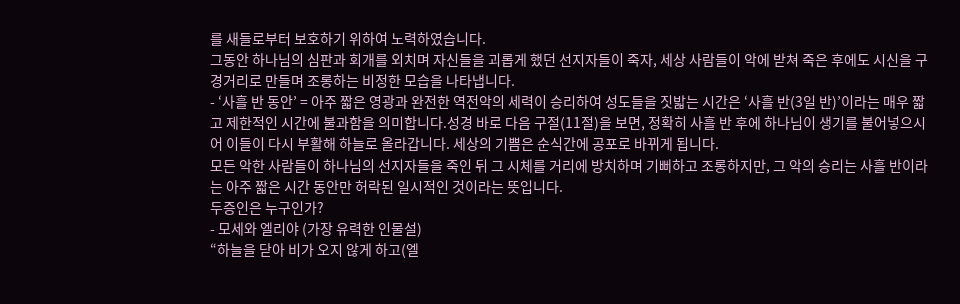를 새들로부터 보호하기 위하여 노력하였습니다.
그동안 하나님의 심판과 회개를 외치며 자신들을 괴롭게 했던 선지자들이 죽자, 세상 사람들이 악에 받쳐 죽은 후에도 시신을 구경거리로 만들며 조롱하는 비정한 모습을 나타냅니다.
- ‘사흘 반 동안’ = 아주 짧은 영광과 완전한 역전악의 세력이 승리하여 성도들을 짓밟는 시간은 ‘사흘 반(3일 반)’이라는 매우 짧고 제한적인 시간에 불과함을 의미합니다.성경 바로 다음 구절(11절)을 보면, 정확히 사흘 반 후에 하나님이 생기를 불어넣으시어 이들이 다시 부활해 하늘로 올라갑니다. 세상의 기쁨은 순식간에 공포로 바뀌게 됩니다.
모든 악한 사람들이 하나님의 선지자들을 죽인 뒤 그 시체를 거리에 방치하며 기뻐하고 조롱하지만, 그 악의 승리는 사흘 반이라는 아주 짧은 시간 동안만 허락된 일시적인 것이라는 뜻입니다.
두증인은 누구인가?
- 모세와 엘리야 (가장 유력한 인물설)
“하늘을 닫아 비가 오지 않게 하고(엘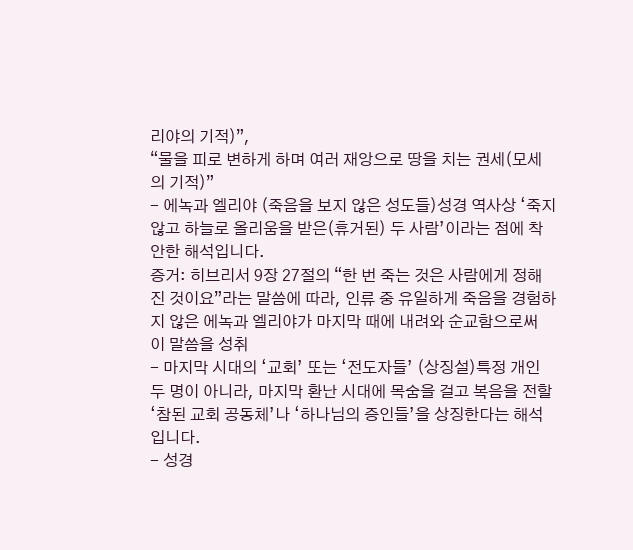리야의 기적)”,
“물을 피로 변하게 하며 여러 재앙으로 땅을 치는 권세(모세의 기적)”
- 에녹과 엘리야 (죽음을 보지 않은 성도들)성경 역사상 ‘죽지 않고 하늘로 올리움을 받은(휴거된) 두 사람’이라는 점에 착안한 해석입니다.
증거: 히브리서 9장 27절의 “한 번 죽는 것은 사람에게 정해진 것이요”라는 말씀에 따라, 인류 중 유일하게 죽음을 경험하지 않은 에녹과 엘리야가 마지막 때에 내려와 순교함으로써 이 말씀을 성취
- 마지막 시대의 ‘교회’ 또는 ‘전도자들’ (상징설)특정 개인 두 명이 아니라, 마지막 환난 시대에 목숨을 걸고 복음을 전할 ‘참된 교회 공동체’나 ‘하나님의 증인들’을 상징한다는 해석입니다.
- 성경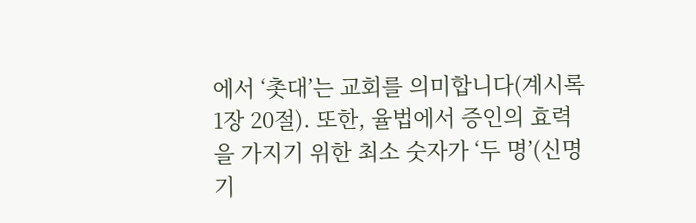에서 ‘촛대’는 교회를 의미합니다(계시록 1장 20절). 또한, 율법에서 증인의 효력을 가지기 위한 최소 숫자가 ‘두 명’(신명기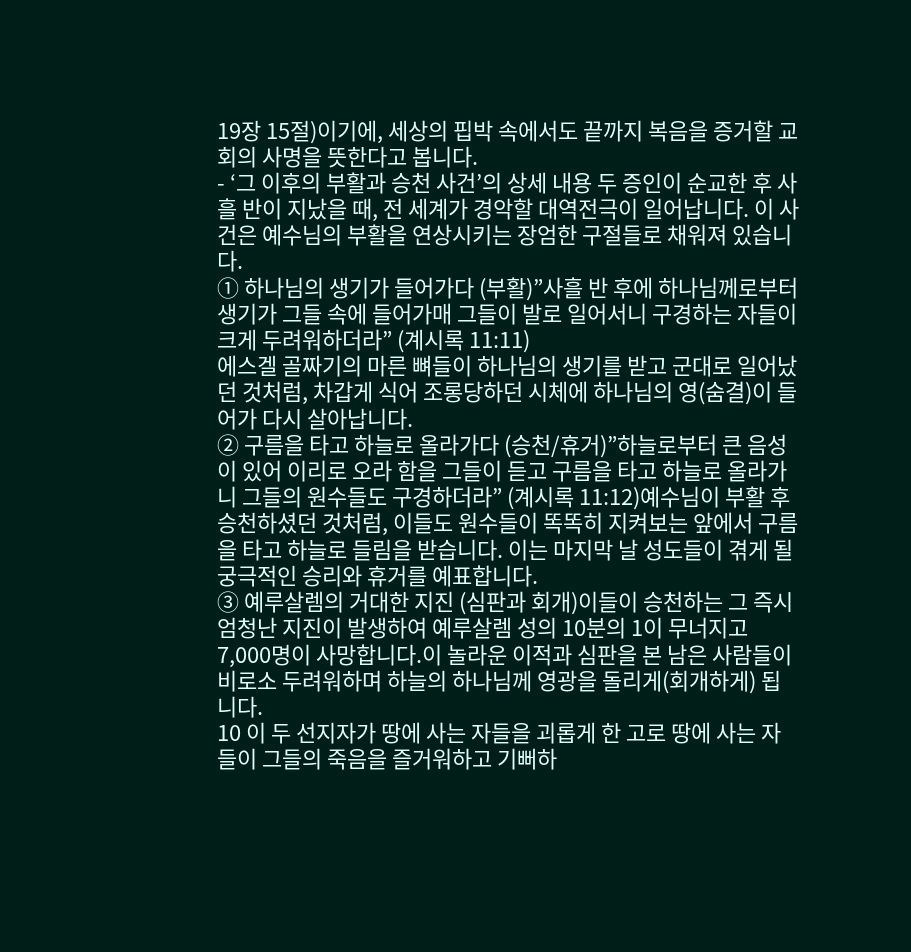19장 15절)이기에, 세상의 핍박 속에서도 끝까지 복음을 증거할 교회의 사명을 뜻한다고 봅니다.
- ‘그 이후의 부활과 승천 사건’의 상세 내용 두 증인이 순교한 후 사흘 반이 지났을 때, 전 세계가 경악할 대역전극이 일어납니다. 이 사건은 예수님의 부활을 연상시키는 장엄한 구절들로 채워져 있습니다.
① 하나님의 생기가 들어가다 (부활)”사흘 반 후에 하나님께로부터 생기가 그들 속에 들어가매 그들이 발로 일어서니 구경하는 자들이 크게 두려워하더라” (계시록 11:11)
에스겔 골짜기의 마른 뼈들이 하나님의 생기를 받고 군대로 일어났던 것처럼, 차갑게 식어 조롱당하던 시체에 하나님의 영(숨결)이 들어가 다시 살아납니다.
② 구름을 타고 하늘로 올라가다 (승천/휴거)”하늘로부터 큰 음성이 있어 이리로 오라 함을 그들이 듣고 구름을 타고 하늘로 올라가니 그들의 원수들도 구경하더라” (계시록 11:12)예수님이 부활 후 승천하셨던 것처럼, 이들도 원수들이 똑똑히 지켜보는 앞에서 구름을 타고 하늘로 들림을 받습니다. 이는 마지막 날 성도들이 겪게 될 궁극적인 승리와 휴거를 예표합니다.
③ 예루살렘의 거대한 지진 (심판과 회개)이들이 승천하는 그 즉시 엄청난 지진이 발생하여 예루살렘 성의 10분의 1이 무너지고 7,000명이 사망합니다.이 놀라운 이적과 심판을 본 남은 사람들이 비로소 두려워하며 하늘의 하나님께 영광을 돌리게(회개하게) 됩니다.
10 이 두 선지자가 땅에 사는 자들을 괴롭게 한 고로 땅에 사는 자들이 그들의 죽음을 즐거워하고 기뻐하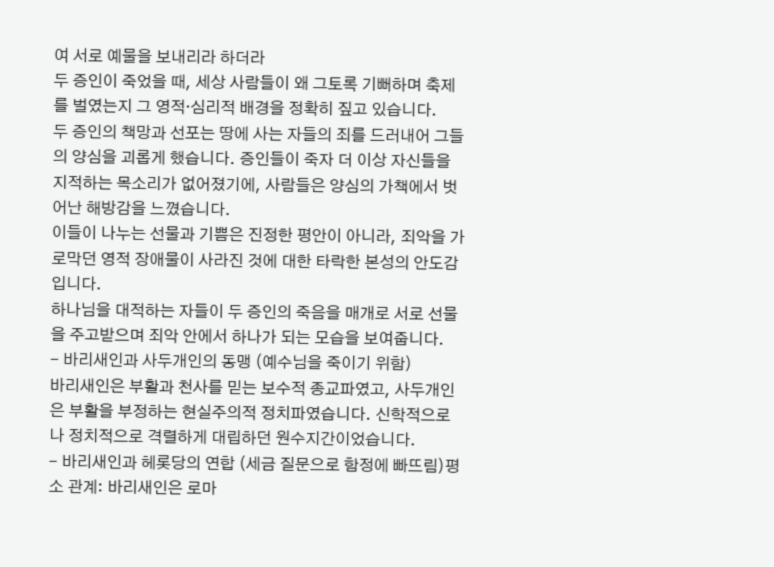여 서로 예물을 보내리라 하더라
두 증인이 죽었을 때, 세상 사람들이 왜 그토록 기뻐하며 축제를 벌였는지 그 영적·심리적 배경을 정확히 짚고 있습니다.
두 증인의 책망과 선포는 땅에 사는 자들의 죄를 드러내어 그들의 양심을 괴롭게 했습니다. 증인들이 죽자 더 이상 자신들을 지적하는 목소리가 없어졌기에, 사람들은 양심의 가책에서 벗어난 해방감을 느꼈습니다.
이들이 나누는 선물과 기쁨은 진정한 평안이 아니라, 죄악을 가로막던 영적 장애물이 사라진 것에 대한 타락한 본성의 안도감입니다.
하나님을 대적하는 자들이 두 증인의 죽음을 매개로 서로 선물을 주고받으며 죄악 안에서 하나가 되는 모습을 보여줍니다.
- 바리새인과 사두개인의 동맹 (예수님을 죽이기 위함)
바리새인은 부활과 천사를 믿는 보수적 종교파였고, 사두개인은 부활을 부정하는 현실주의적 정치파였습니다. 신학적으로나 정치적으로 격렬하게 대립하던 원수지간이었습니다.
- 바리새인과 헤롯당의 연합 (세금 질문으로 함정에 빠뜨림)평소 관계: 바리새인은 로마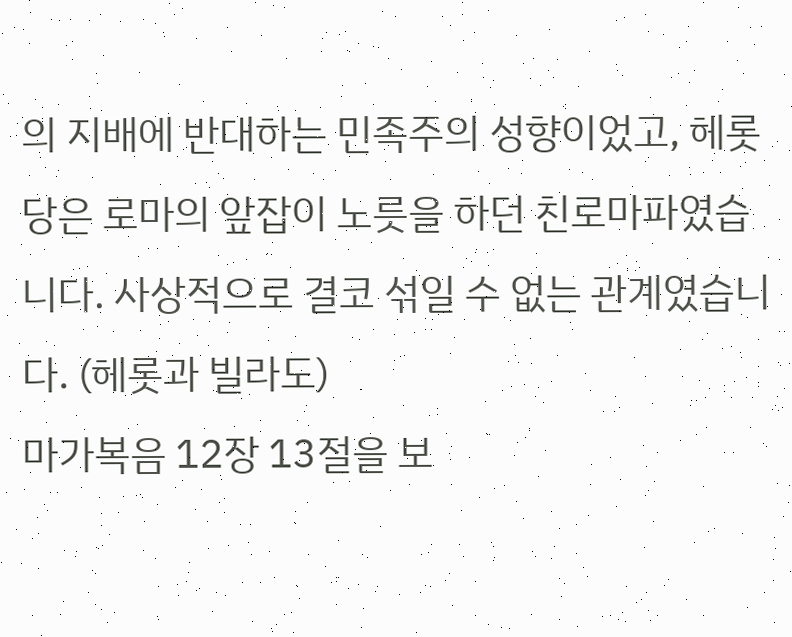의 지배에 반대하는 민족주의 성향이었고, 헤롯당은 로마의 앞잡이 노릇을 하던 친로마파였습니다. 사상적으로 결코 섞일 수 없는 관계였습니다. (헤롯과 빌라도)
마가복음 12장 13절을 보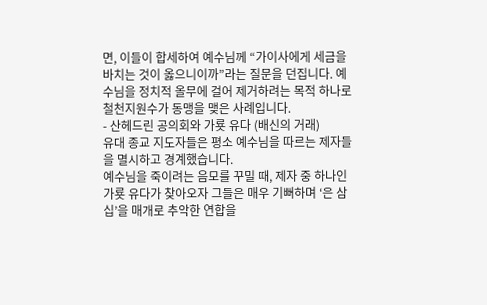면, 이들이 합세하여 예수님께 “가이사에게 세금을 바치는 것이 옳으니이까”라는 질문을 던집니다. 예수님을 정치적 올무에 걸어 제거하려는 목적 하나로 철천지원수가 동맹을 맺은 사례입니다.
- 산헤드린 공의회와 가룟 유다 (배신의 거래)
유대 종교 지도자들은 평소 예수님을 따르는 제자들을 멸시하고 경계했습니다.
예수님을 죽이려는 음모를 꾸밀 때, 제자 중 하나인 가룟 유다가 찾아오자 그들은 매우 기뻐하며 ‘은 삼십’을 매개로 추악한 연합을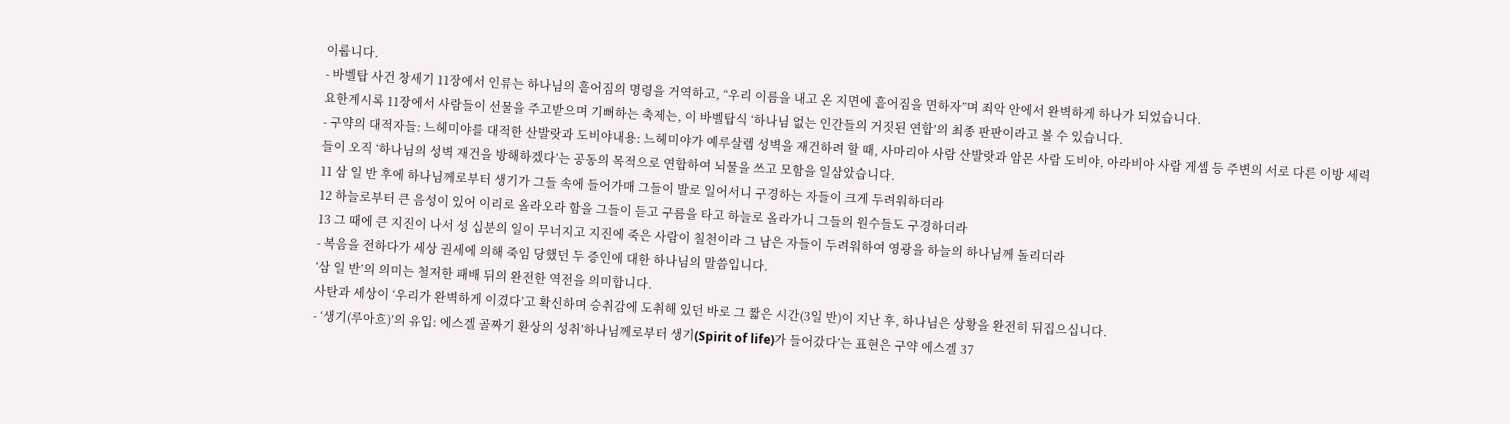이룹니다.
- 바벨탑 사건 창세기 11장에서 인류는 하나님의 흩어짐의 명령을 거역하고, “우리 이름을 내고 온 지면에 흩어짐을 면하자”며 죄악 안에서 완벽하게 하나가 되었습니다.
요한계시록 11장에서 사람들이 선물을 주고받으며 기뻐하는 축제는, 이 바벨탑식 ‘하나님 없는 인간들의 거짓된 연합’의 최종 판판이라고 볼 수 있습니다.
- 구약의 대적자들: 느헤미야를 대적한 산발랏과 도비야내용: 느헤미야가 예루살렘 성벽을 재건하려 할 때, 사마리아 사람 산발랏과 암몬 사람 도비야, 아라비아 사람 게셈 등 주변의 서로 다른 이방 세력들이 오직 ‘하나님의 성벽 재건을 방해하겠다’는 공동의 목적으로 연합하여 뇌물을 쓰고 모함을 일삼았습니다.
11 삼 일 반 후에 하나님께로부터 생기가 그들 속에 들어가매 그들이 발로 일어서니 구경하는 자들이 크게 두려워하더라
12 하늘로부터 큰 음성이 있어 이리로 올라오라 함을 그들이 듣고 구름을 타고 하늘로 올라가니 그들의 원수들도 구경하더라
13 그 때에 큰 지진이 나서 성 십분의 일이 무너지고 지진에 죽은 사람이 칠천이라 그 남은 자들이 두려워하여 영광을 하늘의 하나님께 돌리더라
- 복음을 전하다가 세상 권세에 의해 죽임 당했던 두 증인에 대한 하나님의 말씀입니다.
‘삼 일 반’의 의미는 철저한 패배 뒤의 완전한 역전을 의미합니다.
사탄과 세상이 ‘우리가 완벽하게 이겼다’고 확신하며 승취감에 도취해 있던 바로 그 짧은 시간(3일 반)이 지난 후, 하나님은 상황을 완전히 뒤집으십니다.
- ‘생기(루아흐)’의 유입: 에스겔 골짜기 환상의 성취’하나님께로부터 생기(Spirit of life)가 들어갔다’는 표현은 구약 에스겔 37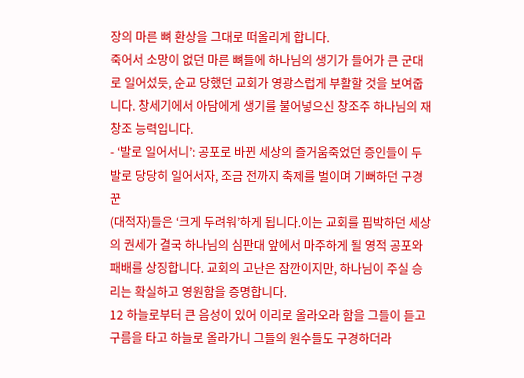장의 마른 뼈 환상을 그대로 떠올리게 합니다.
죽어서 소망이 없던 마른 뼈들에 하나님의 생기가 들어가 큰 군대로 일어섰듯, 순교 당했던 교회가 영광스럽게 부활할 것을 보여줍니다. 창세기에서 아담에게 생기를 불어넣으신 창조주 하나님의 재창조 능력입니다.
- ‘발로 일어서니’: 공포로 바뀐 세상의 즐거움죽었던 증인들이 두 발로 당당히 일어서자, 조금 전까지 축제를 벌이며 기뻐하던 구경꾼
(대적자)들은 ‘크게 두려워’하게 됩니다.이는 교회를 핍박하던 세상의 권세가 결국 하나님의 심판대 앞에서 마주하게 될 영적 공포와 패배를 상징합니다. 교회의 고난은 잠깐이지만, 하나님이 주실 승리는 확실하고 영원함을 증명합니다.
12 하늘로부터 큰 음성이 있어 이리로 올라오라 함을 그들이 듣고 구름을 타고 하늘로 올라가니 그들의 원수들도 구경하더라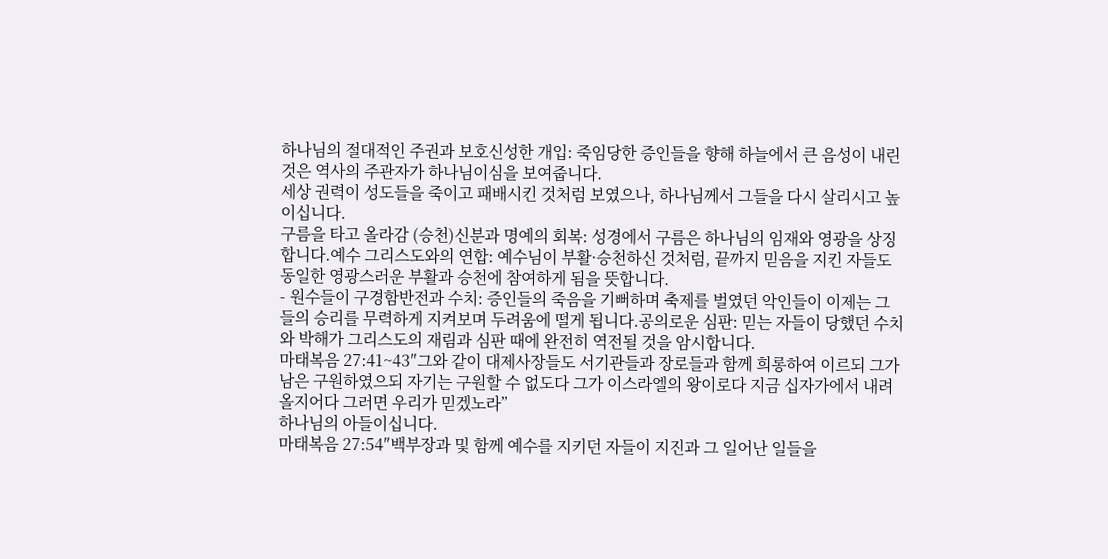하나님의 절대적인 주권과 보호신성한 개입: 죽임당한 증인들을 향해 하늘에서 큰 음성이 내린 것은 역사의 주관자가 하나님이심을 보여줍니다.
세상 권력이 성도들을 죽이고 패배시킨 것처럼 보였으나, 하나님께서 그들을 다시 살리시고 높이십니다.
구름을 타고 올라감 (승천)신분과 명예의 회복: 성경에서 구름은 하나님의 임재와 영광을 상징합니다.예수 그리스도와의 연합: 예수님이 부활·승천하신 것처럼, 끝까지 믿음을 지킨 자들도 동일한 영광스러운 부활과 승천에 참여하게 됨을 뜻합니다.
- 원수들이 구경함반전과 수치: 증인들의 죽음을 기뻐하며 축제를 벌였던 악인들이 이제는 그들의 승리를 무력하게 지켜보며 두려움에 떨게 됩니다.공의로운 심판: 믿는 자들이 당했던 수치와 박해가 그리스도의 재림과 심판 때에 완전히 역전될 것을 암시합니다.
마태복음 27:41~43″그와 같이 대제사장들도 서기관들과 장로들과 함께 희롱하여 이르되 그가 남은 구원하였으되 자기는 구원할 수 없도다 그가 이스라엘의 왕이로다 지금 십자가에서 내려올지어다 그러면 우리가 믿겠노라”
하나님의 아들이십니다.
마태복음 27:54″백부장과 및 함께 예수를 지키던 자들이 지진과 그 일어난 일들을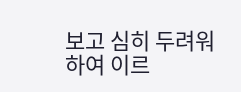보고 심히 두려워하여 이르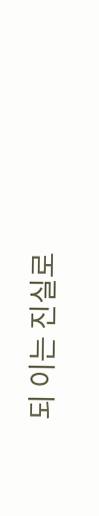되 이는 진실로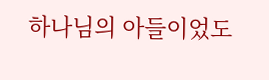하나님의 아들이었도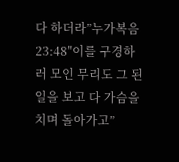다 하더라”누가복음 23:48″이를 구경하러 모인 무리도 그 된 일을 보고 다 가슴을 치며 돌아가고”